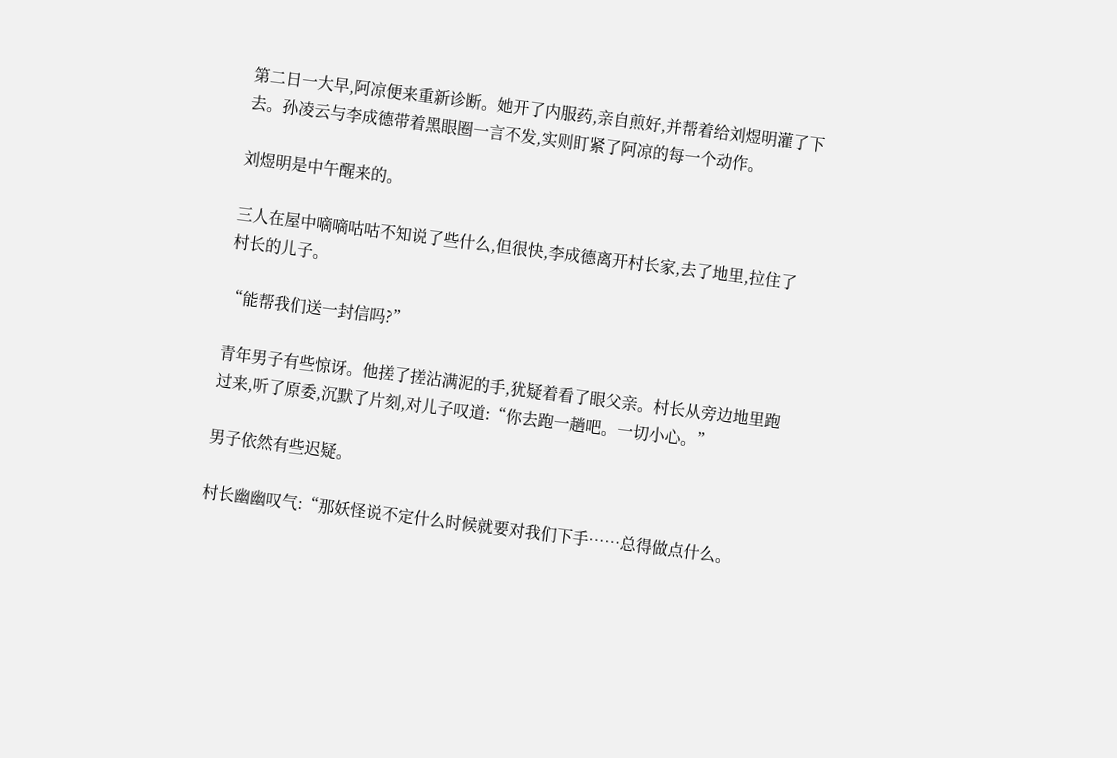第二日一大早,阿凉便来重新诊断。她开了内服药,亲自煎好,并帮着给刘煜明灌了下去。孙凌云与李成德带着黑眼圈一言不发,实则盯紧了阿凉的每一个动作。

刘煜明是中午醒来的。

三人在屋中嘀嘀咕咕不知说了些什么,但很快,李成德离开村长家,去了地里,拉住了村长的儿子。

“能帮我们送一封信吗?”

青年男子有些惊讶。他搓了搓沾满泥的手,犹疑着看了眼父亲。村长从旁边地里跑过来,听了原委,沉默了片刻,对儿子叹道:“你去跑一趟吧。一切小心。”

男子依然有些迟疑。

村长幽幽叹气:“那妖怪说不定什么时候就要对我们下手……总得做点什么。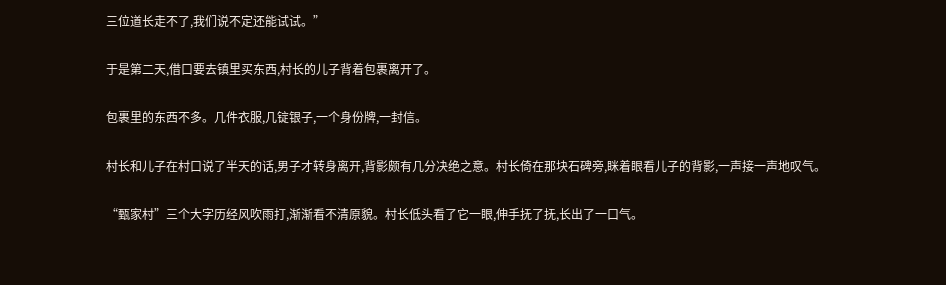三位道长走不了,我们说不定还能试试。”

于是第二天,借口要去镇里买东西,村长的儿子背着包裹离开了。

包裹里的东西不多。几件衣服,几锭银子,一个身份牌,一封信。

村长和儿子在村口说了半天的话,男子才转身离开,背影颇有几分决绝之意。村长倚在那块石碑旁,眯着眼看儿子的背影,一声接一声地叹气。

“甄家村”三个大字历经风吹雨打,渐渐看不清原貌。村长低头看了它一眼,伸手抚了抚,长出了一口气。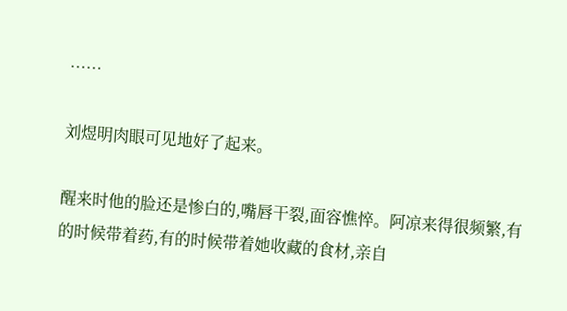……

刘煜明肉眼可见地好了起来。

醒来时他的脸还是惨白的,嘴唇干裂,面容憔悴。阿凉来得很频繁,有的时候带着药,有的时候带着她收藏的食材,亲自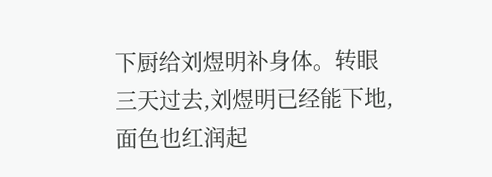下厨给刘煜明补身体。转眼三天过去,刘煜明已经能下地,面色也红润起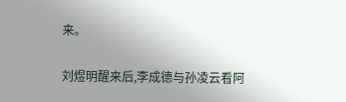来。

刘煜明醒来后,李成德与孙凌云看阿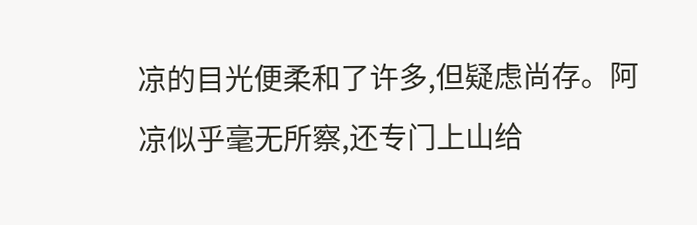凉的目光便柔和了许多,但疑虑尚存。阿凉似乎毫无所察,还专门上山给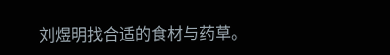刘煜明找合适的食材与药草。